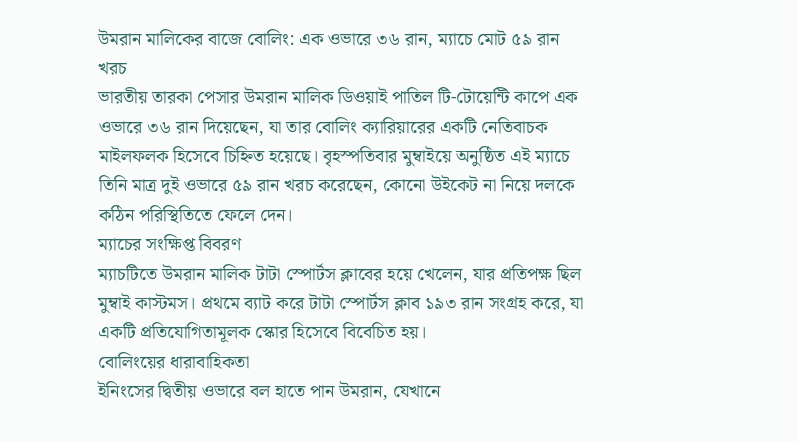উমরান মালিকের বাজে বোলিং: এক ওভারে ৩৬ রান, ম্যাচে মোট ৫৯ রান খরচ
ভারতীয় তারকা পেসার উমরান মালিক ডিওয়াই পাতিল টি-টোয়েন্টি কাপে এক ওভারে ৩৬ রান দিয়েছেন, যা তার বোলিং ক্যারিয়ারের একটি নেতিবাচক মাইলফলক হিসেবে চিহ্নিত হয়েছে। বৃহস্পতিবার মুম্বাইয়ে অনুষ্ঠিত এই ম্যাচে তিনি মাত্র দুই ওভারে ৫৯ রান খরচ করেছেন, কোনো উইকেট না নিয়ে দলকে কঠিন পরিস্থিতিতে ফেলে দেন।
ম্যাচের সংক্ষিপ্ত বিবরণ
ম্যাচটিতে উমরান মালিক টাটা স্পোর্টস ক্লাবের হয়ে খেলেন, যার প্রতিপক্ষ ছিল মুম্বাই কাস্টমস। প্রথমে ব্যাট করে টাটা স্পোর্টস ক্লাব ১৯৩ রান সংগ্রহ করে, যা একটি প্রতিযোগিতামূলক স্কোর হিসেবে বিবেচিত হয়।
বোলিংয়ের ধারাবাহিকতা
ইনিংসের দ্বিতীয় ওভারে বল হাতে পান উমরান, যেখানে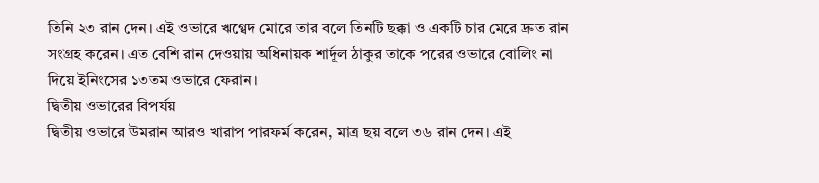তিনি ২৩ রান দেন। এই ওভারে ঋগ্বেদ মোরে তার বলে তিনটি ছক্কা ও একটি চার মেরে দ্রুত রান সংগ্রহ করেন। এত বেশি রান দেওয়ায় অধিনায়ক শার্দূল ঠাকুর তাকে পরের ওভারে বোলিং না দিয়ে ইনিংসের ১৩তম ওভারে ফেরান।
দ্বিতীয় ওভারের বিপর্যয়
দ্বিতীয় ওভারে উমরান আরও খারাপ পারফর্ম করেন, মাত্র ছয় বলে ৩৬ রান দেন। এই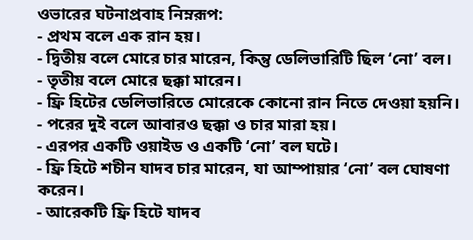ওভারের ঘটনাপ্রবাহ নিম্নরূপ:
- প্রথম বলে এক রান হয়।
- দ্বিতীয় বলে মোরে চার মারেন, কিন্তু ডেলিভারিটি ছিল ‘নো’ বল।
- তৃতীয় বলে মোরে ছক্কা মারেন।
- ফ্রি হিটের ডেলিভারিতে মোরেকে কোনো রান নিতে দেওয়া হয়নি।
- পরের দুই বলে আবারও ছক্কা ও চার মারা হয়।
- এরপর একটি ওয়াইড ও একটি ‘নো’ বল ঘটে।
- ফ্রি হিটে শচীন যাদব চার মারেন, যা আম্পায়ার ‘নো’ বল ঘোষণা করেন।
- আরেকটি ফ্রি হিটে যাদব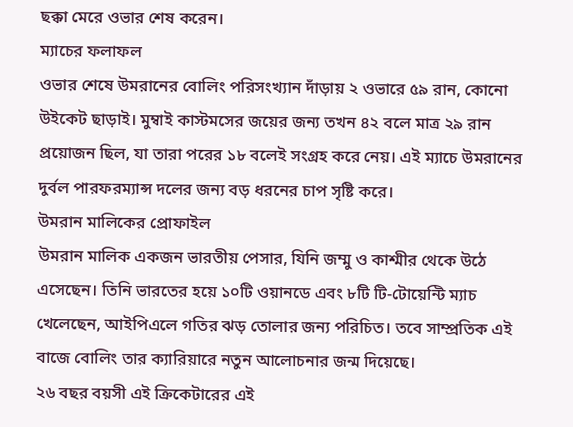ছক্কা মেরে ওভার শেষ করেন।
ম্যাচের ফলাফল
ওভার শেষে উমরানের বোলিং পরিসংখ্যান দাঁড়ায় ২ ওভারে ৫৯ রান, কোনো উইকেট ছাড়াই। মুম্বাই কাস্টমসের জয়ের জন্য তখন ৪২ বলে মাত্র ২৯ রান প্রয়োজন ছিল, যা তারা পরের ১৮ বলেই সংগ্রহ করে নেয়। এই ম্যাচে উমরানের দুর্বল পারফরম্যান্স দলের জন্য বড় ধরনের চাপ সৃষ্টি করে।
উমরান মালিকের প্রোফাইল
উমরান মালিক একজন ভারতীয় পেসার, যিনি জম্মু ও কাশ্মীর থেকে উঠে এসেছেন। তিনি ভারতের হয়ে ১০টি ওয়ানডে এবং ৮টি টি-টোয়েন্টি ম্যাচ খেলেছেন, আইপিএলে গতির ঝড় তোলার জন্য পরিচিত। তবে সাম্প্রতিক এই বাজে বোলিং তার ক্যারিয়ারে নতুন আলোচনার জন্ম দিয়েছে।
২৬ বছর বয়সী এই ক্রিকেটারের এই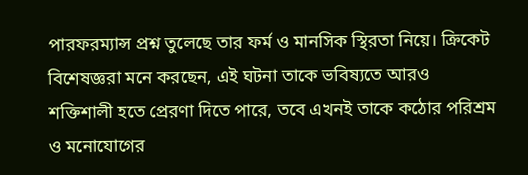পারফরম্যান্স প্রশ্ন তুলেছে তার ফর্ম ও মানসিক স্থিরতা নিয়ে। ক্রিকেট বিশেষজ্ঞরা মনে করছেন, এই ঘটনা তাকে ভবিষ্যতে আরও শক্তিশালী হতে প্রেরণা দিতে পারে, তবে এখনই তাকে কঠোর পরিশ্রম ও মনোযোগের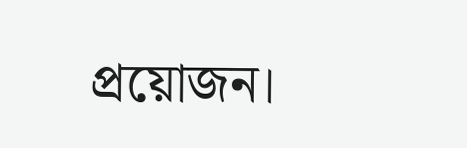প্রয়োজন।